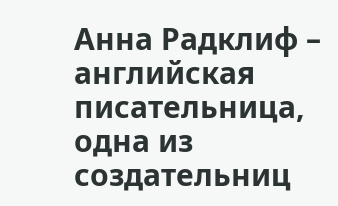Анна Радклиф – английская писательница, одна из создательниц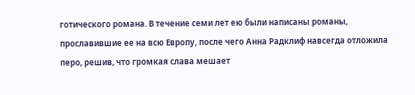готического романа. В течение семи лет ею были написаны романы, прославившие ее на всю Европу, после чего Анна Радклиф навсегда отложила перо, решив, что громкая слава мешает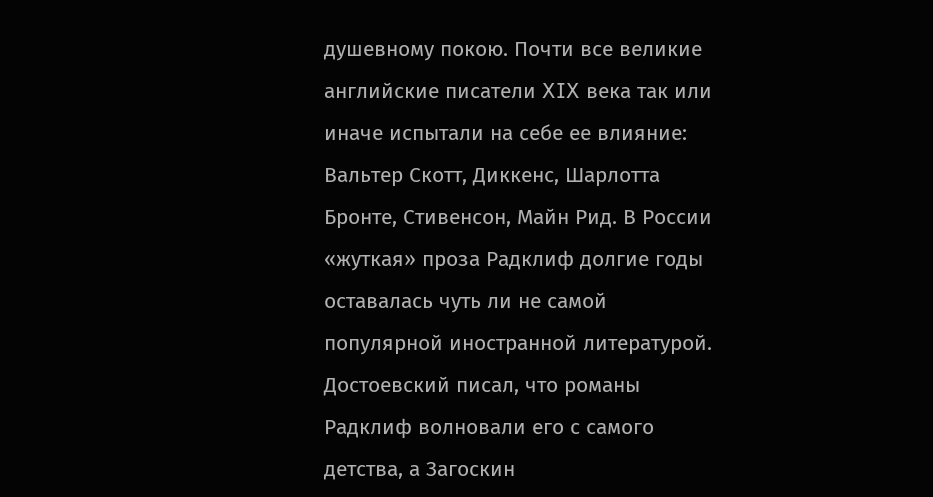душевному покою. Почти все великие английские писатели XIX века так или иначе испытали на себе ее влияние: Вальтер Скотт, Диккенс, Шарлотта Бронте, Стивенсон, Майн Рид. В России «жуткая» проза Радклиф долгие годы оставалась чуть ли не самой популярной иностранной литературой. Достоевский писал, что романы Радклиф волновали его с самого детства, а Загоскин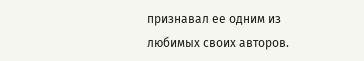признавал ее одним из любимых своих авторов.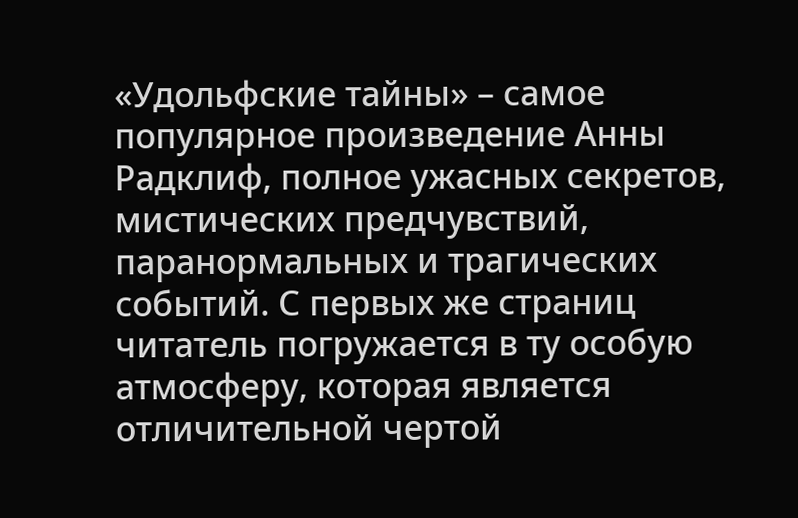«Удольфские тайны» – самое популярное произведение Анны Радклиф, полное ужасных секретов, мистических предчувствий, паранормальных и трагических событий. С первых же страниц читатель погружается в ту особую атмосферу, которая является отличительной чертой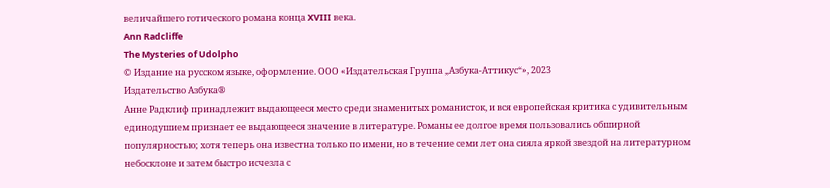величайшего готического романа конца XVIII века.
Ann Radcliffe
The Mysteries of Udolpho
© Издание на русском языке, оформление. ООО «Издательская Группа „Азбука-Аттикус“», 2023
Издательство Азбука®
Анне Радклиф принадлежит выдающееся место среди знаменитых романисток, и вся европейская критика с удивительным единодушием признает ее выдающееся значение в литературе. Романы ее долгое время пользовались обширной популярностью; хотя теперь она известна только по имени, но в течение семи лет она сияла яркой звездой на литературном небосклоне и затем быстро исчезла с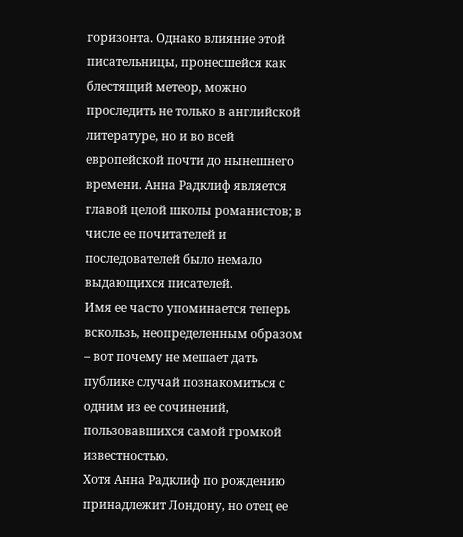горизонта. Однако влияние этой писательницы, пронесшейся как блестящий метеор, можно проследить не только в английской литературе, но и во всей европейской почти до нынешнего времени. Анна Радклиф является главой целой школы романистов; в числе ее почитателей и последователей было немало выдающихся писателей.
Имя ее часто упоминается теперь вскользь, неопределенным образом – вот почему не мешает дать публике случай познакомиться с одним из ее сочинений, пользовавшихся самой громкой известностью.
Хотя Анна Радклиф по рождению принадлежит Лондону, но отец ее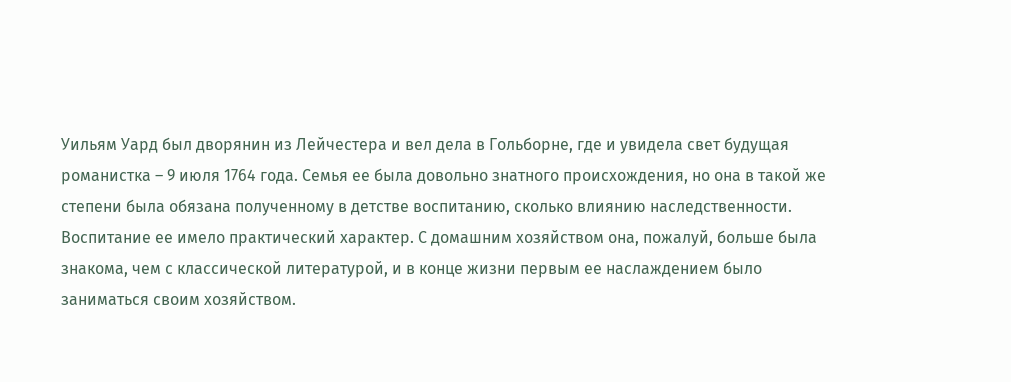Уильям Уард был дворянин из Лейчестера и вел дела в Гольборне, где и увидела свет будущая романистка – 9 июля 1764 года. Семья ее была довольно знатного происхождения, но она в такой же степени была обязана полученному в детстве воспитанию, сколько влиянию наследственности. Воспитание ее имело практический характер. С домашним хозяйством она, пожалуй, больше была знакома, чем с классической литературой, и в конце жизни первым ее наслаждением было заниматься своим хозяйством.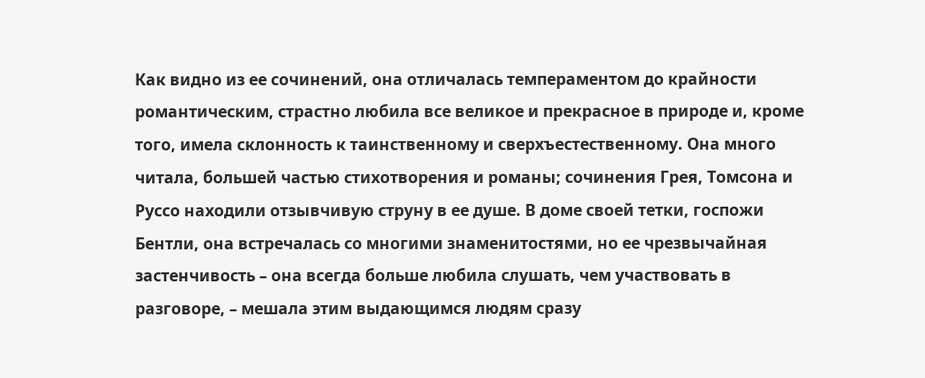Как видно из ее сочинений, она отличалась темпераментом до крайности романтическим, страстно любила все великое и прекрасное в природе и, кроме того, имела склонность к таинственному и сверхъестественному. Она много читала, большей частью стихотворения и романы; сочинения Грея, Томсона и Руссо находили отзывчивую струну в ее душе. В доме своей тетки, госпожи Бентли, она встречалась со многими знаменитостями, но ее чрезвычайная застенчивость – она всегда больше любила слушать, чем участвовать в разговоре, – мешала этим выдающимся людям сразу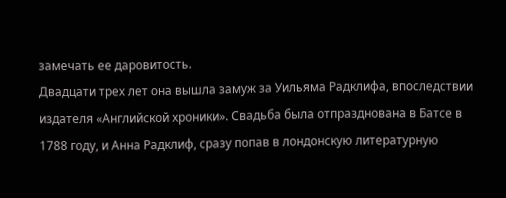замечать ее даровитость.
Двадцати трех лет она вышла замуж за Уильяма Радклифа, впоследствии издателя «Английской хроники». Свадьба была отпразднована в Батсе в 1788 году, и Анна Радклиф, сразу попав в лондонскую литературную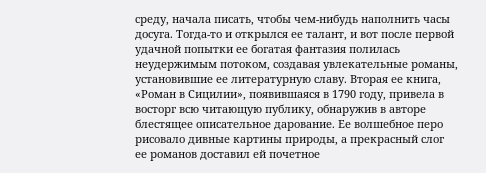среду, начала писать, чтобы чем-нибудь наполнить часы досуга. Тогда-то и открылся ее талант, и вот после первой удачной попытки ее богатая фантазия полилась неудержимым потоком, создавая увлекательные романы, установившие ее литературную славу. Вторая ее книга, «Роман в Сицилии», появившаяся в 1790 году, привела в восторг всю читающую публику, обнаружив в авторе блестящее описательное дарование. Ее волшебное перо рисовало дивные картины природы, а прекрасный слог ее романов доставил ей почетное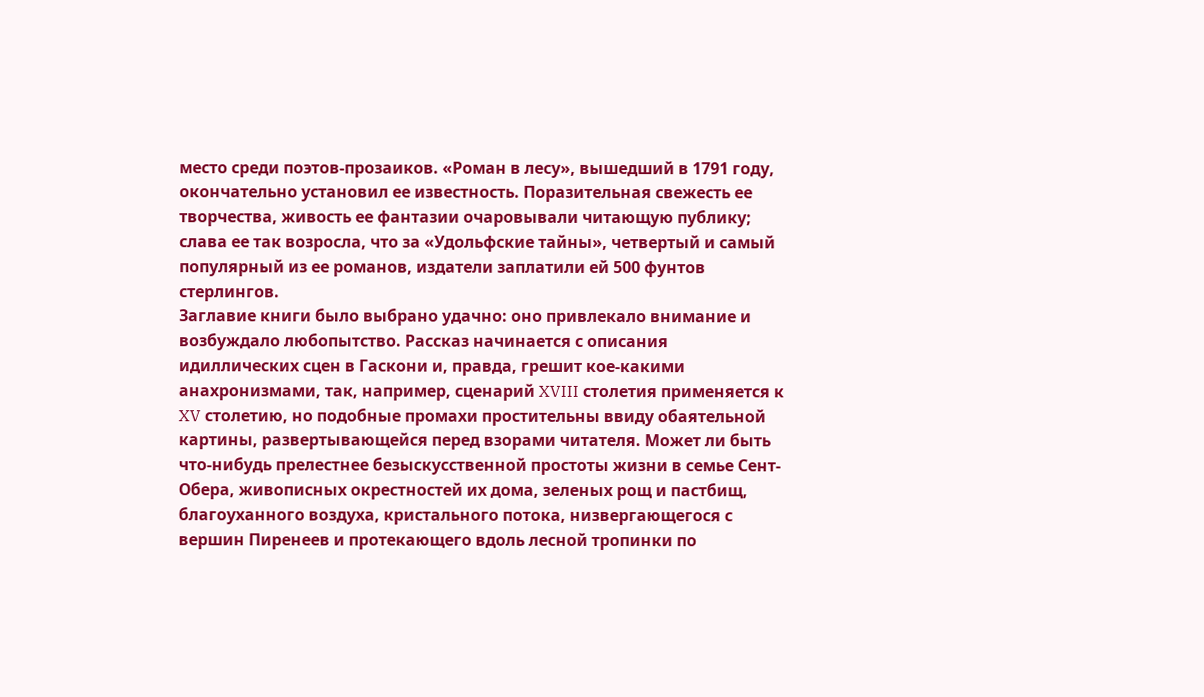место среди поэтов-прозаиков. «Роман в лесу», вышедший в 1791 году, окончательно установил ее известность. Поразительная свежесть ее творчества, живость ее фантазии очаровывали читающую публику; слава ее так возросла, что за «Удольфские тайны», четвертый и самый популярный из ее романов, издатели заплатили ей 500 фунтов стерлингов.
Заглавие книги было выбрано удачно: оно привлекало внимание и возбуждало любопытство. Рассказ начинается с описания идиллических сцен в Гаскони и, правда, грешит кое-какими анахронизмами, так, например, сценарий XVIII столетия применяется к XV столетию, но подобные промахи простительны ввиду обаятельной картины, развертывающейся перед взорами читателя. Может ли быть что-нибудь прелестнее безыскусственной простоты жизни в семье Сент-Обера, живописных окрестностей их дома, зеленых рощ и пастбищ, благоуханного воздуха, кристального потока, низвергающегося с вершин Пиренеев и протекающего вдоль лесной тропинки по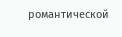романтической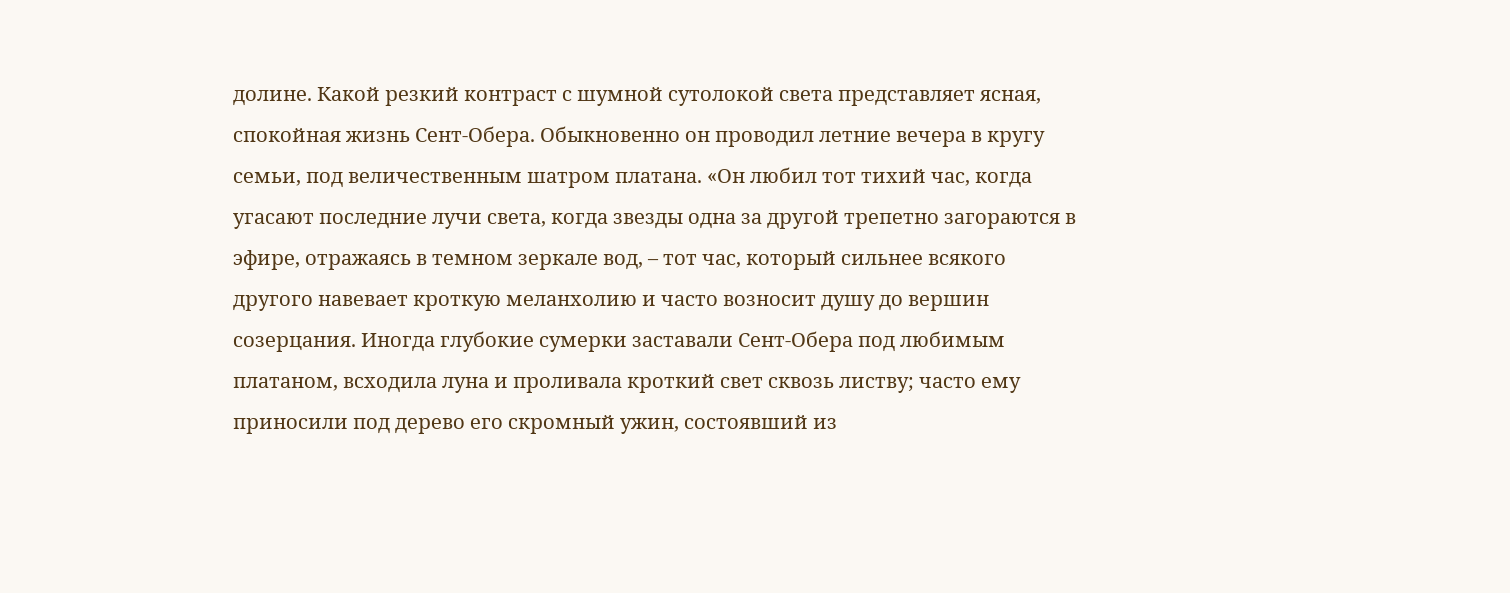долине. Какой резкий контраст с шумной сутолокой света представляет ясная, спокойная жизнь Сент-Обера. Обыкновенно он проводил летние вечера в кругу семьи, под величественным шатром платана. «Он любил тот тихий час, когда угасают последние лучи света, когда звезды одна за другой трепетно загораются в эфире, отражаясь в темном зеркале вод, – тот час, который сильнее всякого другого навевает кроткую меланхолию и часто возносит душу до вершин созерцания. Иногда глубокие сумерки заставали Сент-Обера под любимым платаном, всходила луна и проливала кроткий свет сквозь листву; часто ему приносили под дерево его скромный ужин, состоявший из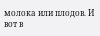молока или плодов. И вот в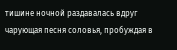тишине ночной раздавалась вдруг чарующая песня соловья, пробуждая в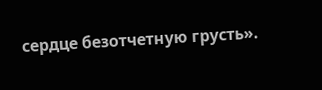сердце безотчетную грусть».